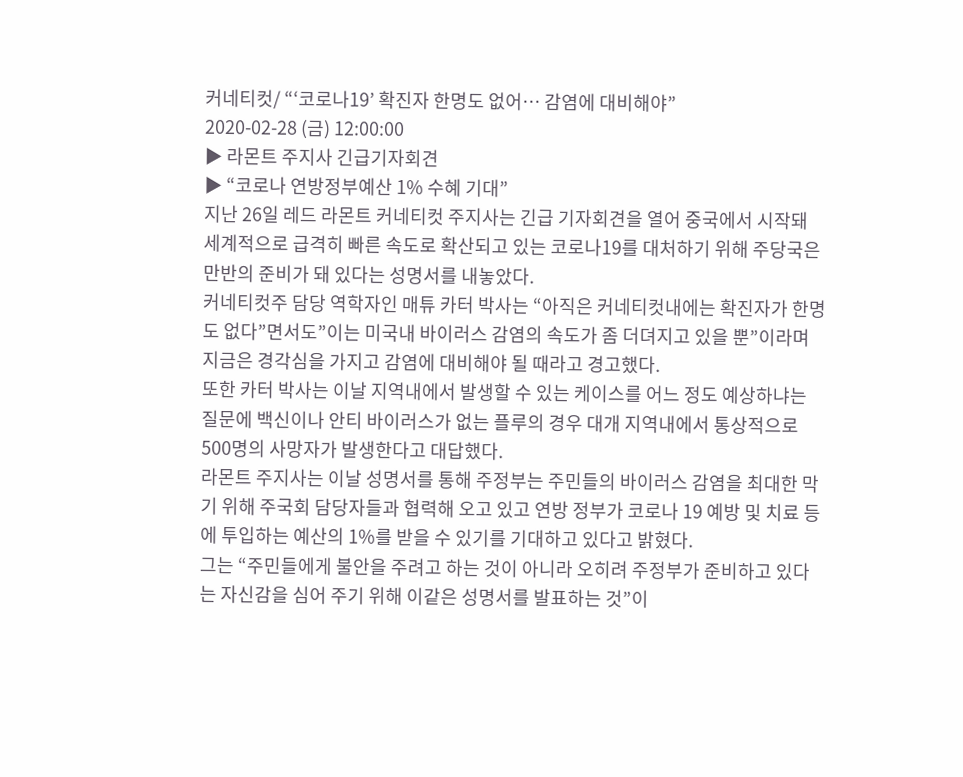커네티컷/ “‘코로나19’ 확진자 한명도 없어… 감염에 대비해야”
2020-02-28 (금) 12:00:00
▶ 라몬트 주지사 긴급기자회견
▶ “코로나 연방정부예산 1% 수혜 기대”
지난 26일 레드 라몬트 커네티컷 주지사는 긴급 기자회견을 열어 중국에서 시작돼 세계적으로 급격히 빠른 속도로 확산되고 있는 코로나19를 대처하기 위해 주당국은 만반의 준비가 돼 있다는 성명서를 내놓았다.
커네티컷주 담당 역학자인 매튜 카터 박사는 “아직은 커네티컷내에는 확진자가 한명도 없다”면서도”이는 미국내 바이러스 감염의 속도가 좀 더뎌지고 있을 뿐”이라며 지금은 경각심을 가지고 감염에 대비해야 될 때라고 경고했다.
또한 카터 박사는 이날 지역내에서 발생할 수 있는 케이스를 어느 정도 예상하냐는 질문에 백신이나 안티 바이러스가 없는 플루의 경우 대개 지역내에서 통상적으로 500명의 사망자가 발생한다고 대답했다.
라몬트 주지사는 이날 성명서를 통해 주정부는 주민들의 바이러스 감염을 최대한 막기 위해 주국회 담당자들과 협력해 오고 있고 연방 정부가 코로나 19 예방 및 치료 등에 투입하는 예산의 1%를 받을 수 있기를 기대하고 있다고 밝혔다.
그는 “주민들에게 불안을 주려고 하는 것이 아니라 오히려 주정부가 준비하고 있다는 자신감을 심어 주기 위해 이같은 성명서를 발표하는 것”이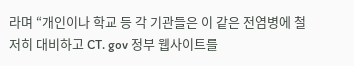라며 “개인이나 학교 등 각 기관들은 이 같은 전염병에 철저히 대비하고 CT. gov 정부 웹사이트를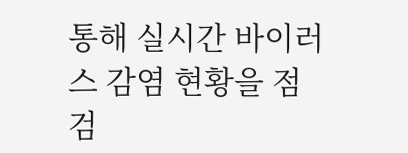통해 실시간 바이러스 감염 현황을 점검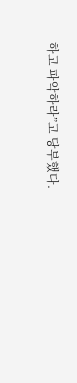하고 파악하라”고 당부했다.